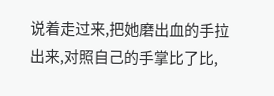说着走过来,把她磨出血的手拉出来,对照自己的手掌比了比,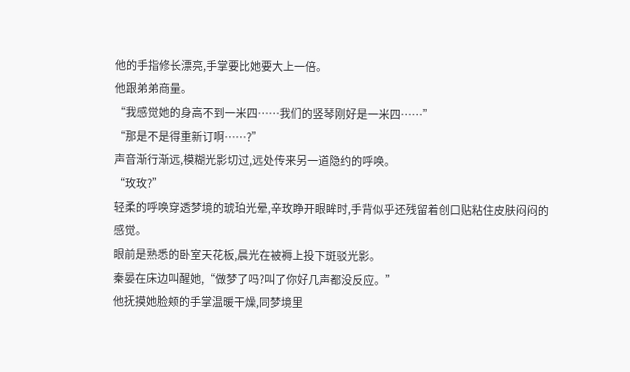他的手指修长漂亮,手掌要比她要大上一倍。
他跟弟弟商量。
“我感觉她的身高不到一米四……我们的竖琴刚好是一米四……”
“那是不是得重新订啊……?”
声音渐行渐远,模糊光影切过,远处传来另一道隐约的呼唤。
“玫玫?”
轻柔的呼唤穿透梦境的琥珀光晕,辛玫睁开眼眸时,手背似乎还残留着创口贴粘住皮肤闷闷的感觉。
眼前是熟悉的卧室天花板,晨光在被褥上投下斑驳光影。
秦晏在床边叫醒她,“做梦了吗?叫了你好几声都没反应。”
他抚摸她脸颊的手掌温暖干燥,同梦境里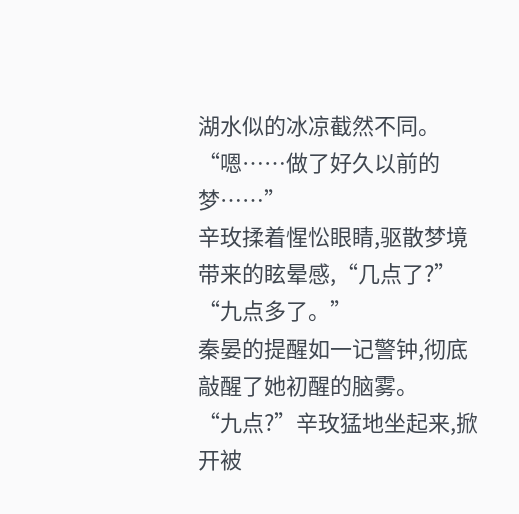湖水似的冰凉截然不同。
“嗯……做了好久以前的梦……”
辛玫揉着惺忪眼睛,驱散梦境带来的眩晕感,“几点了?”
“九点多了。”
秦晏的提醒如一记警钟,彻底敲醒了她初醒的脑雾。
“九点?”辛玫猛地坐起来,掀开被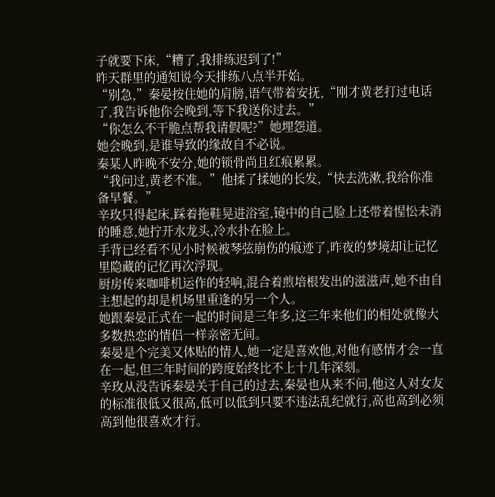子就要下床,“糟了,我排练迟到了!”
昨天群里的通知说今天排练八点半开始。
“别急,”秦晏按住她的肩膀,语气带着安抚,“刚才黄老打过电话了,我告诉他你会晚到,等下我送你过去。”
“你怎么不干脆点帮我请假呢?”她埋怨道。
她会晚到,是谁导致的缘故自不必说。
秦某人昨晚不安分,她的锁骨尚且红痕累累。
“我问过,黄老不准。”他揉了揉她的长发,“快去洗漱,我给你准备早餐。”
辛玫只得起床,踩着拖鞋晃进浴室,镜中的自己脸上还带着惺忪未消的睡意,她拧开水龙头,冷水扑在脸上。
手背已经看不见小时候被琴弦崩伤的痕迹了,昨夜的梦境却让记忆里隐藏的记忆再次浮现。
厨房传来咖啡机运作的轻响,混合着煎培根发出的滋滋声,她不由自主想起的却是机场里重逢的另一个人。
她跟秦晏正式在一起的时间是三年多,这三年来他们的相处就像大多数热恋的情侣一样亲密无间。
秦晏是个完美又体贴的情人,她一定是喜欢他,对他有感情才会一直在一起,但三年时间的跨度始终比不上十几年深刻。
辛玫从没告诉秦晏关于自己的过去,秦晏也从来不问,他这人对女友的标准很低又很高,低可以低到只要不违法乱纪就行,高也高到必须高到他很喜欢才行。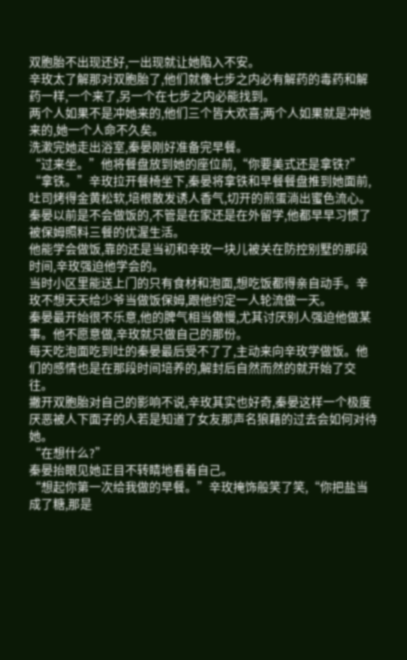双胞胎不出现还好,一出现就让她陷入不安。
辛玫太了解那对双胞胎了,他们就像七步之内必有解药的毒药和解药一样,一个来了,另一个在七步之内必能找到。
两个人如果不是冲她来的,他们三个皆大欢喜;两个人如果就是冲她来的,她一个人命不久矣。
洗漱完她走出浴室,秦晏刚好准备完早餐。
“过来坐。”他将餐盘放到她的座位前,“你要美式还是拿铁?”
“拿铁。”辛玫拉开餐椅坐下,秦晏将拿铁和早餐餐盘推到她面前,吐司烤得金黄松软,培根散发诱人香气,切开的煎蛋淌出蜜色流心。
秦晏以前是不会做饭的,不管是在家还是在外留学,他都早早习惯了被保姆照料三餐的优渥生活。
他能学会做饭,靠的还是当初和辛玫一块儿被关在防控别墅的那段时间,辛玫强迫他学会的。
当时小区里能送上门的只有食材和泡面,想吃饭都得亲自动手。辛玫不想天天给少爷当做饭保姆,跟他约定一人轮流做一天。
秦晏最开始很不乐意,他的脾气相当傲慢,尤其讨厌别人强迫他做某事。他不愿意做,辛玫就只做自己的那份。
每天吃泡面吃到吐的秦晏最后受不了了,主动来向辛玫学做饭。他们的感情也是在那段时间培养的,解封后自然而然的就开始了交往。
撇开双胞胎对自己的影响不说,辛玫其实也好奇,秦晏这样一个极度厌恶被人下面子的人若是知道了女友那声名狼藉的过去会如何对待她。
“在想什么?”
秦晏抬眼见她正目不转睛地看着自己。
“想起你第一次给我做的早餐。”辛玫掩饰般笑了笑,“你把盐当成了糖,那是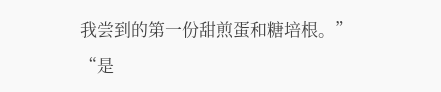我尝到的第一份甜煎蛋和糖培根。”
“是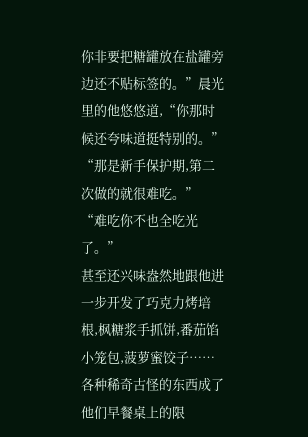你非要把糖罐放在盐罐旁边还不贴标签的。”晨光里的他悠悠道,“你那时候还夸味道挺特别的。”
“那是新手保护期,第二次做的就很难吃。”
“难吃你不也全吃光了。”
甚至还兴味盎然地跟他进一步开发了巧克力烤培根,枫糖浆手抓饼,番茄馅小笼包,菠萝蜜饺子……各种稀奇古怪的东西成了他们早餐桌上的限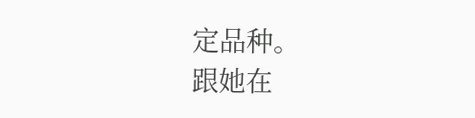定品种。
跟她在